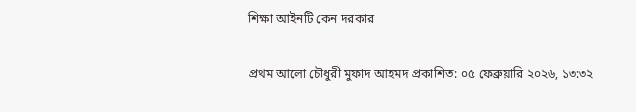শিক্ষা আইনটি কেন দরকার

প্রথম আলো চৌধুরী মুফাদ আহমদ প্রকাশিত: ০৫ ফেব্রুয়ারি ২০২৬, ১৩:৩২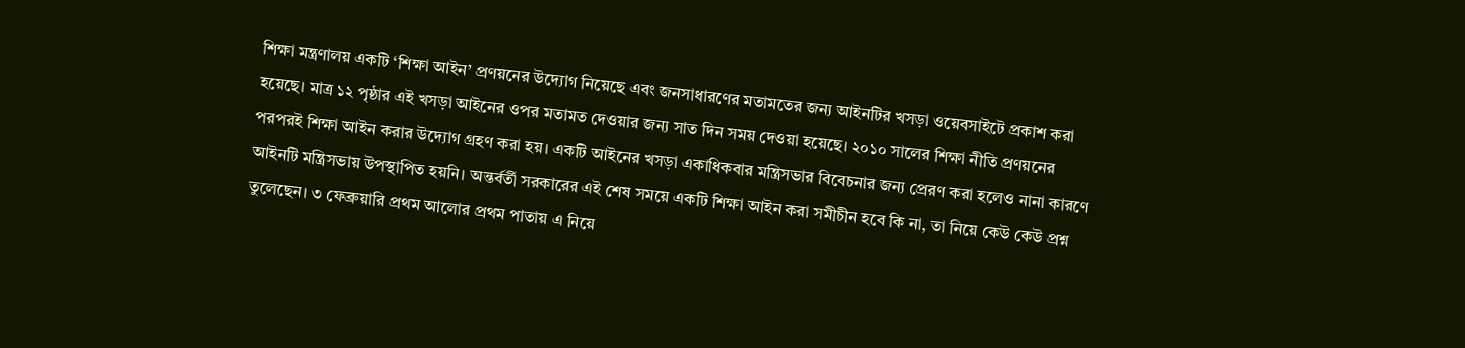শিক্ষা মন্ত্রণালয় একটি ‘শিক্ষা আইন’ প্রণয়নের উদ্যোগ নিয়েছে এবং জনসাধারণের মতামতের জন্য আইনটির খসড়া ওয়েবসাইটে প্রকাশ করা হয়েছে। মাত্র ১২ পৃষ্ঠার এই খসড়া আইনের ওপর মতামত দেওয়ার জন্য সাত দিন সময় দেওয়া হয়েছে। ২০১০ সালের শিক্ষা নীতি প্রণয়নের পরপরই শিক্ষা আইন করার উদ্যোগ গ্রহণ করা হয়। একটি আইনের খসড়া একাধিকবার মন্ত্রিসভার বিবেচনার জন্য প্রেরণ করা হলেও নানা কারণে আইনটি মন্ত্রিসভায় উপস্থাপিত হয়নি। অন্তর্বর্তী সরকারের এই শেষ সময়ে একটি শিক্ষা আইন করা সমীচীন হবে কি না, তা নিয়ে কেউ কেউ প্রশ্ন তুলেছেন। ৩ ফেব্রুয়ারি প্রথম আলোর প্রথম পাতায় এ নিয়ে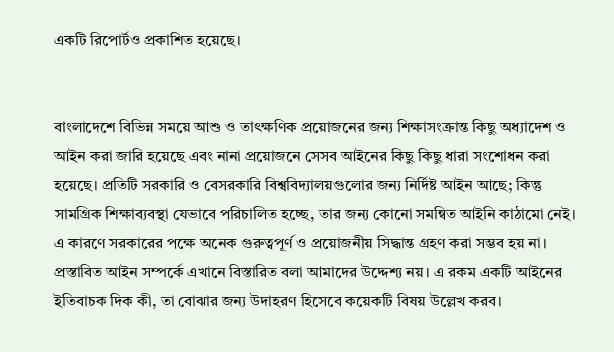একটি রিপোর্টও প্রকাশিত হয়েছে।


বাংলাদেশে বিভিন্ন সময়ে আশু ও তাৎক্ষণিক প্রয়োজনের জন্য শিক্ষাসংক্রান্ত কিছু অধ্যাদেশ ও আইন করা জারি হয়েছে এবং নানা প্রয়োজনে সেসব আইনের কিছু কিছু ধারা সংশোধন করা হয়েছে। প্রতিটি সরকারি ও বেসরকারি বিশ্ববিদ্যালয়গুলোর জন্য নির্দিষ্ট আইন আছে; কিন্তু সামগ্রিক শিক্ষাব্যবস্থা যেভাবে পরিচালিত হচ্ছে, তার জন্য কোনো সমন্বিত আইনি কাঠামো নেই। এ কারণে সরকারের পক্ষে অনেক গুরুত্বপূর্ণ ও প্রয়োজনীয় সিদ্ধান্ত গ্রহণ করা সম্ভব হয় না। প্রস্তাবিত আইন সম্পর্কে এখানে বিস্তারিত বলা আমাদের উদ্দেশ্য নয়। এ রকম একটি আইনের ইতিবাচক দিক কী, তা বোঝার জন্য উদাহরণ হিসেবে কয়েকটি বিষয় উল্লেখ করব।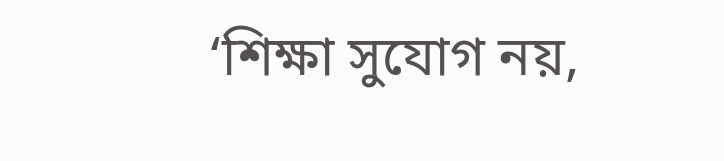‘শিক্ষা সুযোগ নয়,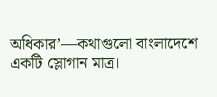অধিকার’—কথাগুলো বাংলাদেশে একটি স্লোগান মাত্র।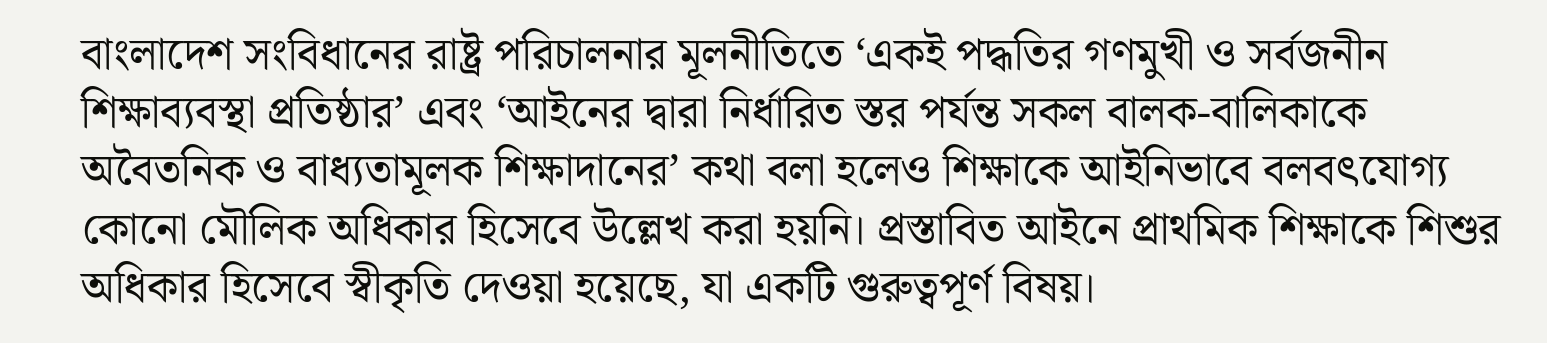বাংলাদেশ সংবিধানের রাষ্ট্র পরিচালনার মূলনীতিতে ‘একই পদ্ধতির গণমুখী ও সর্বজনীন শিক্ষাব্যবস্থা প্রতিষ্ঠার’ এবং ‘আইনের দ্বারা নির্ধারিত স্তর পর্যন্ত সকল বালক-বালিকাকে অবৈতনিক ও বাধ্যতামূলক শিক্ষাদানের’ কথা বলা হলেও শিক্ষাকে আইনিভাবে বলবৎযোগ্য কোনো মৌলিক অধিকার হিসেবে উল্লেখ করা হয়নি। প্রস্তাবিত আইনে প্রাথমিক শিক্ষাকে শিশুর অধিকার হিসেবে স্বীকৃতি দেওয়া হয়েছে, যা একটি গুরুত্বপূর্ণ বিষয়।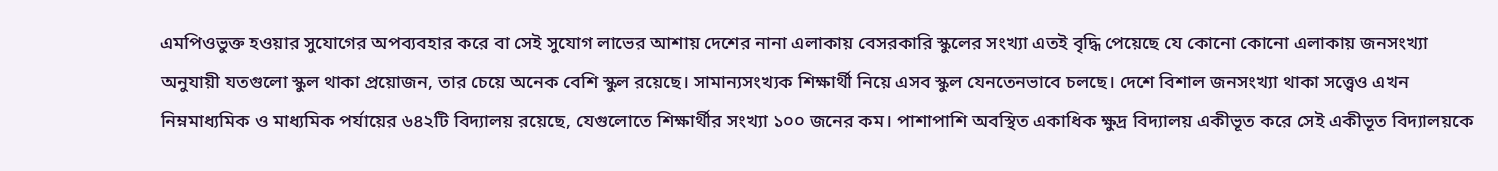এমপিওভুক্ত হওয়ার সুযোগের অপব্যবহার করে বা সেই সুযোগ লাভের আশায় দেশের নানা এলাকায় বেসরকারি স্কুলের সংখ্যা এতই বৃদ্ধি পেয়েছে যে কোনো কোনো এলাকায় জনসংখ্যা অনুযায়ী যতগুলো স্কুল থাকা প্রয়োজন, তার চেয়ে অনেক বেশি স্কুল রয়েছে। সামান্যসংখ্যক শিক্ষার্থী নিয়ে এসব স্কুল যেনতেনভাবে চলছে। দেশে বিশাল জনসংখ্যা থাকা সত্ত্বেও এখন নিম্নমাধ্যমিক ও মাধ্যমিক পর্যায়ের ৬৪২টি বিদ্যালয় রয়েছে, যেগুলোতে শিক্ষার্থীর সংখ্যা ১০০ জনের কম। পাশাপাশি অবস্থিত একাধিক ক্ষুদ্র বিদ্যালয় একীভূত করে সেই একীভূত বিদ্যালয়কে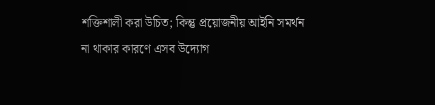শক্তিশালী করা উচিত; কিন্তু প্রয়োজনীয় আইনি সমর্থন না থাকার কারণে এসব উদ্যোগ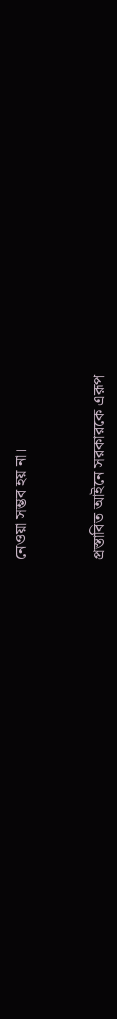নেওয়া সম্ভব হয় না।


প্রস্তাবিত আইনে সরকারকে এরূপ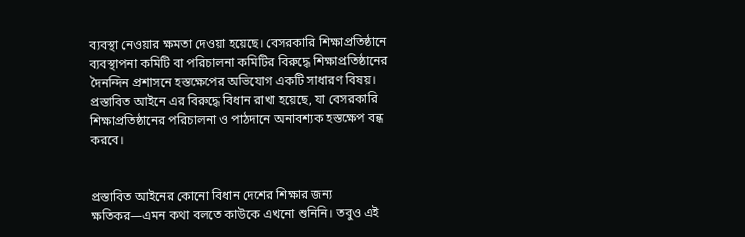ব্যবস্থা নেওয়ার ক্ষমতা দেওয়া হয়েছে। বেসরকারি শিক্ষাপ্রতিষ্ঠানে ব্যবস্থাপনা কমিটি বা পরিচালনা কমিটির বিরুদ্ধে শিক্ষাপ্রতিষ্ঠানের দৈনন্দিন প্রশাসনে হস্তক্ষেপের অভিযোগ একটি সাধারণ বিষয়। প্রস্তাবিত আইনে এর বিরুদ্ধে বিধান রাখা হয়েছে, যা বেসরকারি শিক্ষাপ্রতিষ্ঠানের পরিচালনা ও পাঠদানে অনাবশ্যক হস্তক্ষেপ বন্ধ করবে।


প্রস্তাবিত আইনের কোনো বিধান দেশের শিক্ষার জন্য ক্ষতিকর—এমন কথা বলতে কাউকে এখনো শুনিনি। তবুও এই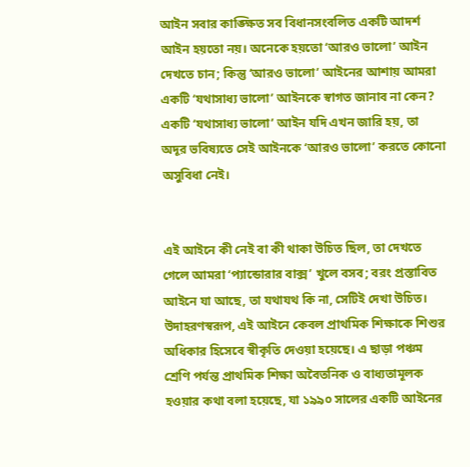আইন সবার কাঙ্ক্ষিত সব বিধানসংবলিত একটি আদর্শ আইন হয়তো নয়। অনেকে হয়তো ‘আরও ভালো’ আইন দেখতে চান; কিন্তু ‘আরও ভালো’ আইনের আশায় আমরা একটি ‘যথাসাধ্য ভালো’ আইনকে স্বাগত জানাব না কেন? একটি ‘যথাসাধ্য ভালো’ আইন যদি এখন জারি হয়, তা অদূর ভবিষ্যতে সেই আইনকে ‘আরও ভালো’ করতে কোনো অসুবিধা নেই।


এই আইনে কী নেই বা কী থাকা উচিত ছিল, তা দেখতে গেলে আমরা ‘প্যান্ডোরার বাক্স’ খুলে বসব; বরং প্রস্তাবিত আইনে যা আছে, তা যথাযথ কি না, সেটিই দেখা উচিত। উদাহরণস্বরূপ, এই আইনে কেবল প্রাথমিক শিক্ষাকে শিশুর অধিকার হিসেবে স্বীকৃতি দেওয়া হয়েছে। এ ছাড়া পঞ্চম শ্রেণি পর্যন্ত প্রাথমিক শিক্ষা অবৈতনিক ও বাধ্যতামূলক হওয়ার কথা বলা হয়েছে, যা ১৯৯০ সালের একটি আইনের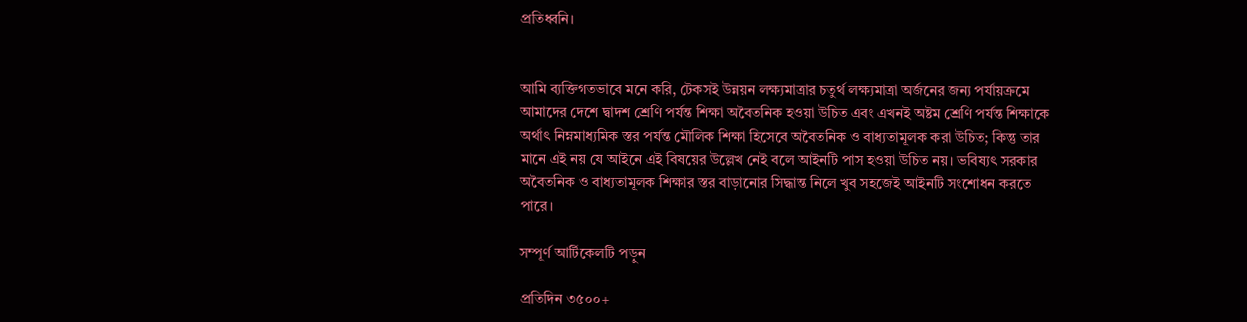প্রতিধ্বনি।


আমি ব্যক্তিগতভাবে মনে করি, টেকসই উন্নয়ন লক্ষ্যমাত্রার চতুর্থ লক্ষ্যমাত্রা অর্জনের জন্য পর্যায়ক্রমে আমাদের দেশে দ্বাদশ শ্রেণি পর্যন্ত শিক্ষা অবৈতনিক হওয়া উচিত এবং এখনই অষ্টম শ্রেণি পর্যন্ত শিক্ষাকে অর্থাৎ নিম্নমাধ্যমিক স্তর পর্যন্ত মৌলিক শিক্ষা হিসেবে অবৈতনিক ও বাধ্যতামূলক করা উচিত; কিন্তু তার মানে এই নয় যে আইনে এই বিষয়ের উল্লেখ নেই বলে আইনটি পাস হওয়া উচিত নয়। ভবিষ্যৎ সরকার অবৈতনিক ও বাধ্যতামূলক শিক্ষার স্তর বাড়ানোর সিদ্ধান্ত নিলে খুব সহজেই আইনটি সংশোধন করতে পারে।

সম্পূর্ণ আর্টিকেলটি পড়ুন

প্রতিদিন ৩৫০০+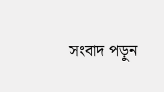সংবাদ পড়ুন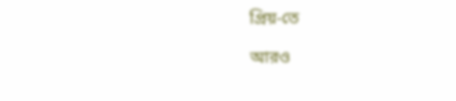প্রিয়-তে

আরও